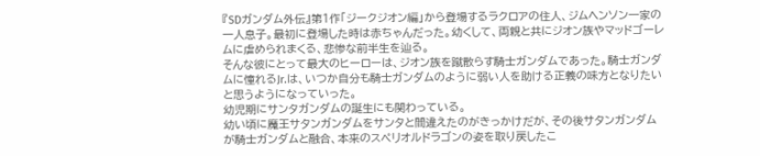『SDガンダム外伝』第1作「ジークジオン編」から登場するラクロアの住人、ジムヘンソン一家の一人息子。最初に登場した時は赤ちゃんだった。幼くして、両親と共にジオン族やマッドゴーレムに虐められまくる、悲惨な前半生を辿る。
そんな彼にとって最大のヒーローは、ジオン族を蹴散らす騎士ガンダムであった。騎士ガンダムに憧れるJr.は、いつか自分も騎士ガンダムのように弱い人を助ける正義の味方となりたいと思うようになっていった。
幼児期にサンタガンダムの誕生にも関わっている。
幼い頃に魔王サタンガンダムをサンタと間違えたのがきっかけだが、その後サタンガンダムが騎士ガンダムと融合、本来のスペリオルドラゴンの姿を取り戻したこ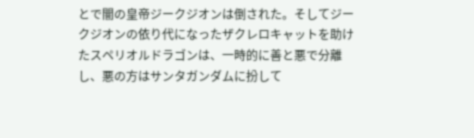とで闇の皇帝ジークジオンは倒された。そしてジークジオンの依り代になったザクレロキャットを助けたスペリオルドラゴンは、一時的に善と悪で分離し、悪の方はサンタガンダムに扮して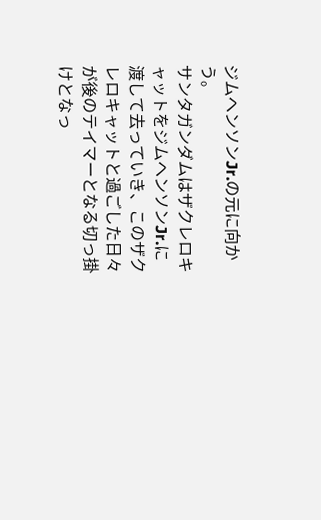ジムヘンソンJr.の元に向かう。
サンタガンダムはザクレロキャットをジムヘンソンJr.に渡して去っていき、このザクレロキャットと過ごした日々が後のテイマーとなる切っ掛けとなっ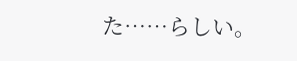た……らしい。